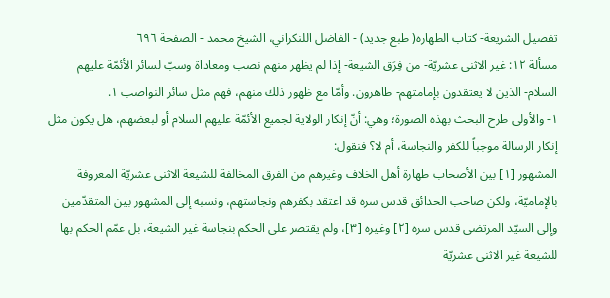تفصيل الشريعة- كتاب الطهاره( طبع جديد) - الفاضل اللنكراني، الشيخ محمد - الصفحة ٦٩٦
مسألة ١٢: غير الاثنى عشريّة- من فِرَق الشيعة- إذا لم يظهر منهم نصب ومعاداة وسبّ لسائر الأئمّة عليهم السلام- الذين لا يعتقدون بإمامتهم- طاهرون. وأمّا مع ظهور ذلك منهم، فهم مثل سائر النواصب ١.
١- والأولى طرح البحث بهذه الصورة؛ وهي: أنّ إنكار الولاية لجميع الأئمّة عليهم السلام أو لبعضهم، هل يكون مثل إنكار الرسالة موجباً للكفر والنجاسة، أم لا؟ فنقول:
المشهور [١] بين الأصحاب طهارة أهل الخلاف وغيرهم من الفرق المخالفة للشيعة الاثنى عشريّة المعروفة بالإماميّة، ولكن صاحب الحدائق قدس سره قد اعتقد بكفرهم ونجاستهم، ونسبه إلى المشهور بين المتقدّمين وإلى السيّد المرتضى قدس سره [٢] وغيره [٣]، ولم يقتصر على الحكم بنجاسة غير الشيعة، بل عمّم الحكم بها للشيعة غير الاثنى عشريّة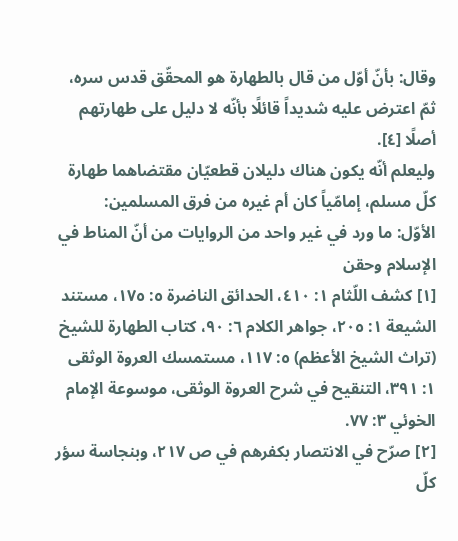وقال: بأنّ أوّل من قال بالطهارة هو المحقّق قدس سره، ثمّ اعترض عليه شديداً قائلًا بأنّه لا دليل على طهارتهم أصلًا [٤].
وليعلم أنّه يكون هناك دليلان قطعيّان مقتضاهما طهارة كلّ مسلم، إمامّياً كان أم غيره من فرق المسلمين:
الأوّل: ما ورد في غير واحد من الروايات من أنّ المناط في الإسلام وحقن
[١] كشف اللّثام ١: ٤١٠، الحدائق الناضرة ٥: ١٧٥، مستند الشيعة ١: ٢٠٥، جواهر الكلام ٦: ٩٠، كتاب الطهارة للشيخ (تراث الشيخ الأعظم) ٥: ١١٧، مستمسك العروة الوثقى ١: ٣٩١، التنقيح في شرح العروة الوثقى، موسوعة الإمام الخوئي ٣: ٧٧.
[٢] صرّح في الانتصار بكفرهم في ص ٢١٧، وبنجاسة سؤر كلّ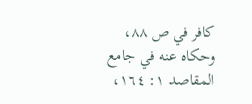كافر في ص ٨٨، وحكاه عنه في جامع المقاصد ١: ١٦٤،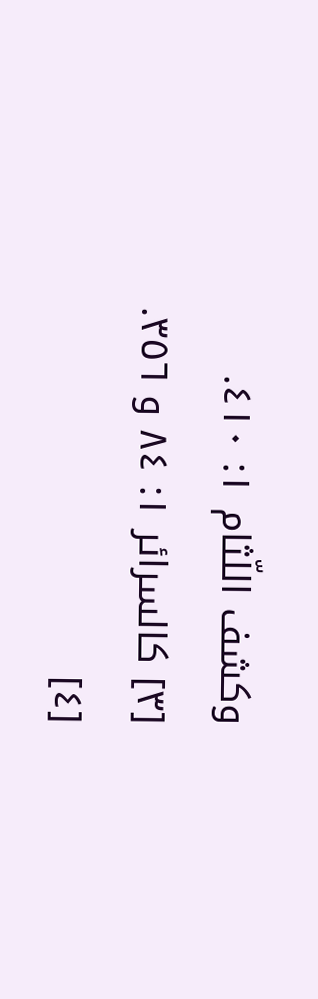وكشف اللّثام ١: ٤١٠.
[٣] كالسرائر ١: ٨٤ و ٣٥٦.
[٤]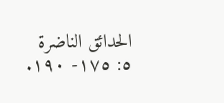الحدائق الناضرة ٥: ١٧٥- ١٩٠.